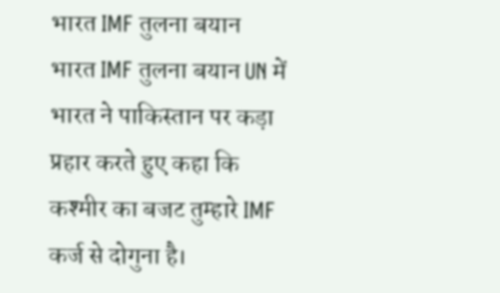भारत IMF तुलना बयान
भारत IMF तुलना बयान UN में भारत ने पाकिस्तान पर कड़ा प्रहार करते हुए कहा कि कश्मीर का बजट तुम्हारे IMF कर्ज से दोगुना है।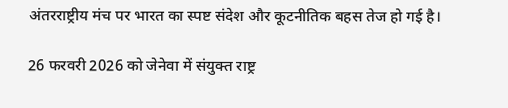अंतरराष्ट्रीय मंच पर भारत का स्पष्ट संदेश और कूटनीतिक बहस तेज हो गई है।

26 फरवरी 2026 को जेनेवा में संयुक्त राष्ट्र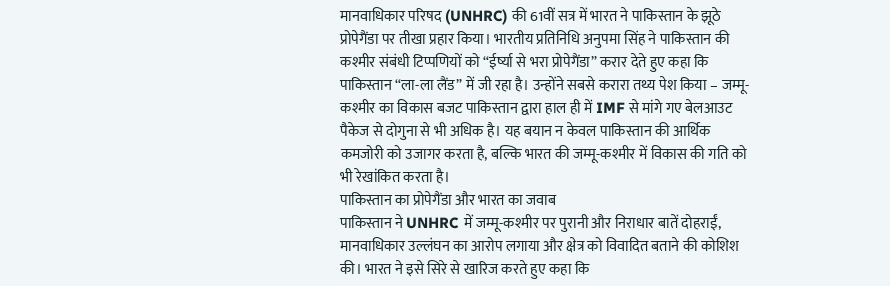मानवाधिकार परिषद (UNHRC) की 61वीं सत्र में भारत ने पाकिस्तान के झूठे प्रोपेगैंडा पर तीखा प्रहार किया। भारतीय प्रतिनिधि अनुपमा सिंह ने पाकिस्तान की कश्मीर संबंधी टिप्पणियों को “ईर्ष्या से भरा प्रोपेगैंडा” करार देते हुए कहा कि पाकिस्तान “ला-ला लैंड” में जी रहा है। उन्होंने सबसे करारा तथ्य पेश किया – जम्मू-कश्मीर का विकास बजट पाकिस्तान द्वारा हाल ही में IMF से मांगे गए बेलआउट पैकेज से दोगुना से भी अधिक है। यह बयान न केवल पाकिस्तान की आर्थिक कमजोरी को उजागर करता है, बल्कि भारत की जम्मू-कश्मीर में विकास की गति को भी रेखांकित करता है।
पाकिस्तान का प्रोपेगैंडा और भारत का जवाब
पाकिस्तान ने UNHRC में जम्मू-कश्मीर पर पुरानी और निराधार बातें दोहराईं, मानवाधिकार उल्लंघन का आरोप लगाया और क्षेत्र को विवादित बताने की कोशिश की। भारत ने इसे सिरे से खारिज करते हुए कहा कि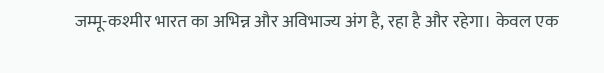जम्मू-कश्मीर भारत का अभिन्न और अविभाज्य अंग है, रहा है और रहेगा। केवल एक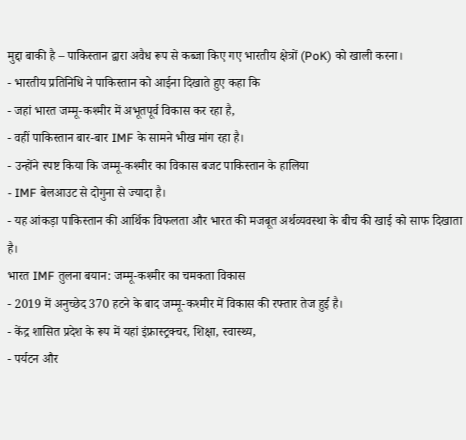मुद्दा बाकी है – पाकिस्तान द्वारा अवैध रूप से कब्जा किए गए भारतीय क्षेत्रों (PoK) को खाली करना।
- भारतीय प्रतिनिधि ने पाकिस्तान को आईना दिखाते हुए कहा कि
- जहां भारत जम्मू-कश्मीर में अभूतपूर्व विकास कर रहा है,
- वहीं पाकिस्तान बार-बार IMF के सामने भीख मांग रहा है।
- उन्होंने स्पष्ट किया कि जम्मू-कश्मीर का विकास बजट पाकिस्तान के हालिया
- IMF बेलआउट से दोगुना से ज्यादा है।
- यह आंकड़ा पाकिस्तान की आर्थिक विफलता और भारत की मजबूत अर्थव्यवस्था के बीच की खाई को साफ दिखाता है।
भारत IMF तुलना बयान: जम्मू-कश्मीर का चमकता विकास
- 2019 में अनुच्छेद 370 हटने के बाद जम्मू-कश्मीर में विकास की रफ्तार तेज हुई है।
- केंद्र शासित प्रदेश के रूप में यहां इंफ्रास्ट्रक्चर, शिक्षा, स्वास्थ्य,
- पर्यटन और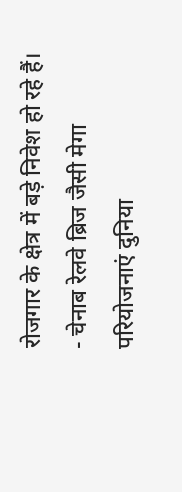रोजगार के क्षेत्र में बड़े निवेश हो रहे हैं।
- चेनाब रेलवे ब्रिज जैसी मेगा परियोजनाएं दुनिया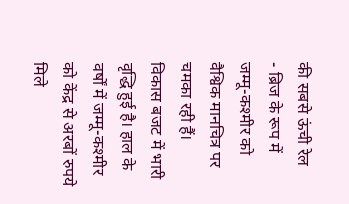की सबसे ऊंची रेल
- ब्रिज के रूप में जम्मू-कश्मीर को वैश्विक मानचित्र पर चमका रही हैं।
विकास बजट में भारी वृद्धि हुई है। हाल के वर्षों में जम्मू-कश्मीर को केंद्र से अरबों रुपये मिले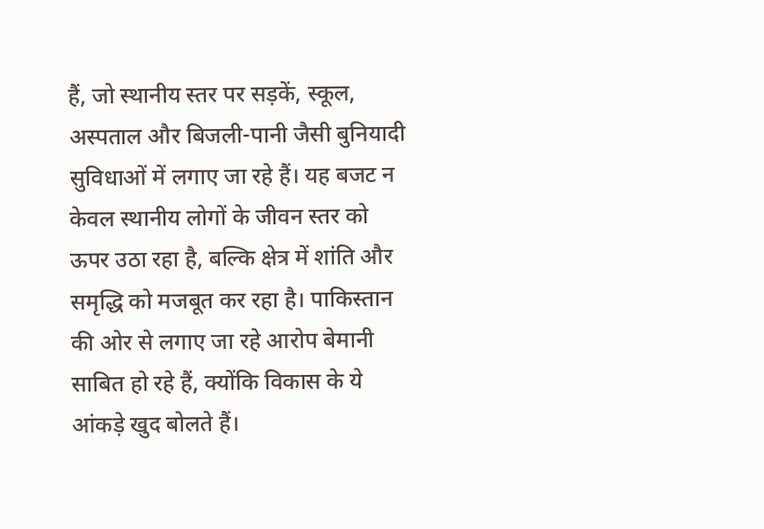हैं, जो स्थानीय स्तर पर सड़कें, स्कूल, अस्पताल और बिजली-पानी जैसी बुनियादी सुविधाओं में लगाए जा रहे हैं। यह बजट न केवल स्थानीय लोगों के जीवन स्तर को ऊपर उठा रहा है, बल्कि क्षेत्र में शांति और समृद्धि को मजबूत कर रहा है। पाकिस्तान की ओर से लगाए जा रहे आरोप बेमानी साबित हो रहे हैं, क्योंकि विकास के ये आंकड़े खुद बोलते हैं।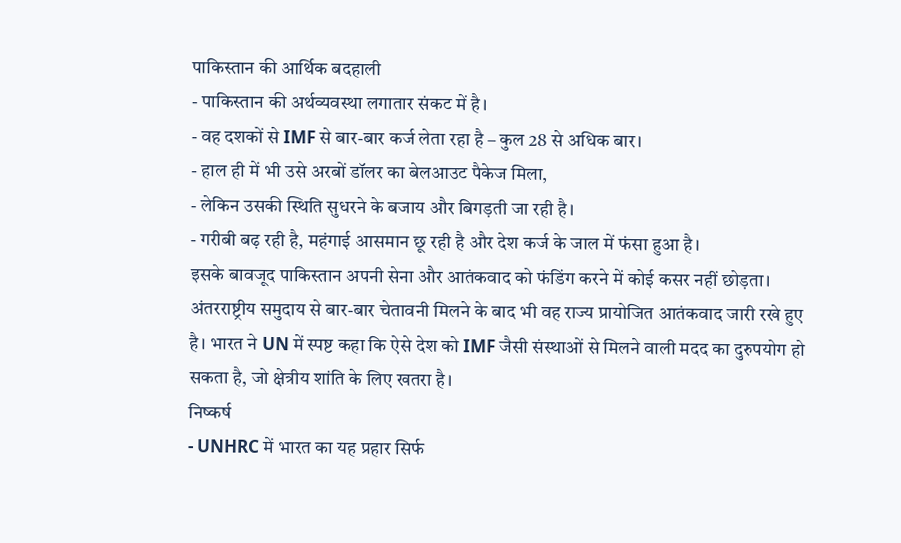पाकिस्तान की आर्थिक बदहाली
- पाकिस्तान की अर्थव्यवस्था लगातार संकट में है।
- वह दशकों से IMF से बार-बार कर्ज लेता रहा है – कुल 28 से अधिक बार।
- हाल ही में भी उसे अरबों डॉलर का बेलआउट पैकेज मिला,
- लेकिन उसकी स्थिति सुधरने के बजाय और बिगड़ती जा रही है।
- गरीबी बढ़ रही है, महंगाई आसमान छू रही है और देश कर्ज के जाल में फंसा हुआ है।
इसके बावजूद पाकिस्तान अपनी सेना और आतंकवाद को फंडिंग करने में कोई कसर नहीं छोड़ता। अंतरराष्ट्रीय समुदाय से बार-बार चेतावनी मिलने के बाद भी वह राज्य प्रायोजित आतंकवाद जारी रखे हुए है। भारत ने UN में स्पष्ट कहा कि ऐसे देश को IMF जैसी संस्थाओं से मिलने वाली मदद का दुरुपयोग हो सकता है, जो क्षेत्रीय शांति के लिए खतरा है।
निष्कर्ष
- UNHRC में भारत का यह प्रहार सिर्फ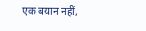एक बयान नहीं,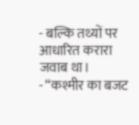- बल्कि तथ्यों पर आधारित करारा जवाब था।
- “कश्मीर का बजट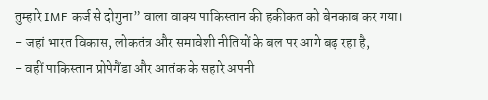तुम्हारे IMF कर्ज से दोगुना” वाला वाक्य पाकिस्तान की हकीकत को बेनकाब कर गया।
- जहां भारत विकास, लोकतंत्र और समावेशी नीतियों के बल पर आगे बढ़ रहा है,
- वहीं पाकिस्तान प्रोपेगैंडा और आतंक के सहारे अपनी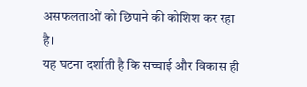असफलताओं को छिपाने की कोशिश कर रहा है।
यह घटना दर्शाती है कि सच्चाई और विकास ही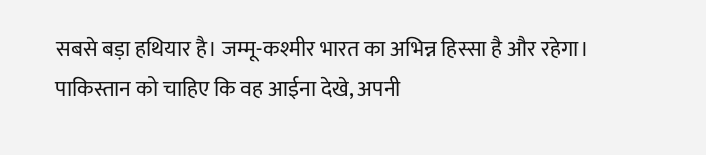सबसे बड़ा हथियार है। जम्मू-कश्मीर भारत का अभिन्न हिस्सा है और रहेगा। पाकिस्तान को चाहिए कि वह आईना देखे, अपनी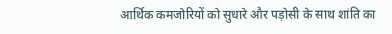आर्थिक कमजोरियों को सुधारे और पड़ोसी के साथ शांति का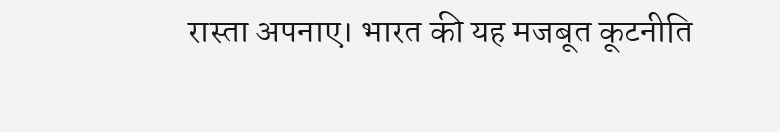रास्ता अपनाए। भारत की यह मजबूत कूटनीति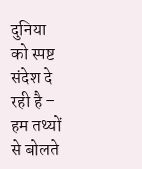दुनिया को स्पष्ट संदेश दे रही है – हम तथ्यों से बोलते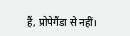हैं, प्रोपेगैंडा से नहीं।